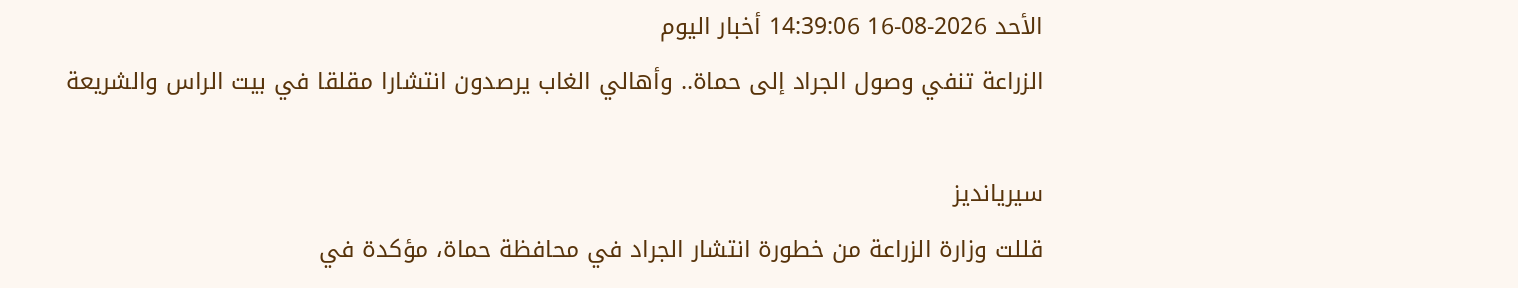الأحد 2026-08-16 14:39:06 أخبار اليوم
الزراعة تنفي وصول الجراد إلى حماة.. وأهالي الغاب يرصدون انتشارا مقلقا في بيت الراس والشريعة

سيريانديز
قللت وزارة الزراعة من خطورة انتشار الجراد في محافظة حماة، مؤكدة في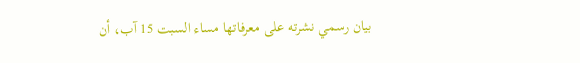بيان رسمي نشرته على معرفاتها مساء السبت 15 آب، أن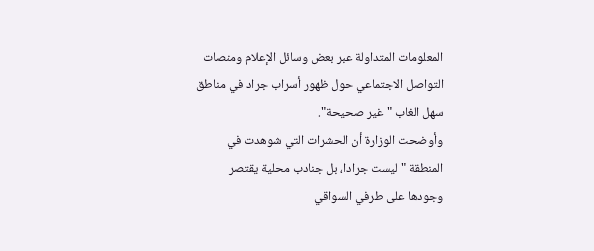المعلومات المتداولة عبر بعض وسائل الإعلام ومنصات التواصل الاجتماعي حول ظهور أسراب جراد في مناطق سهل الغاب "غير صحيحة".
وأوضحت الوزارة أن الحشرات التي شوهدت في المنطقة "ليست جرادا، بل جنادب محلية يقتصر وجودها على طرفي السواقي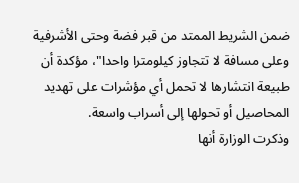ضمن الشريط الممتد من قبر فضة وحتى الأشرفية وعلى مسافة لا تتجاوز كيلومترا واحدا"، مؤكدة أن طبيعة انتشارها لا تحمل أي مؤشرات على تهديد المحاصيل أو تحولها إلى أسراب واسعة.
وذكرت الوزارة أنها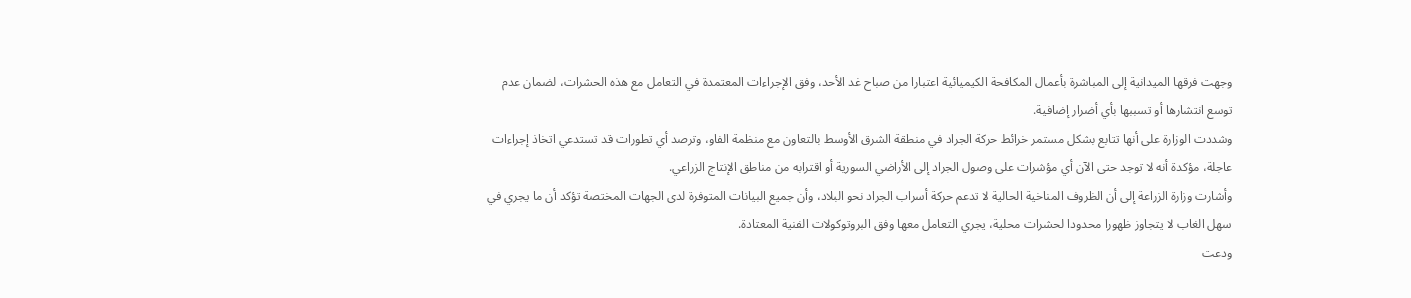وجهت فرقها الميدانية إلى المباشرة بأعمال المكافحة الكيميائية اعتبارا من صباح غد الأحد، وفق الإجراءات المعتمدة في التعامل مع هذه الحشرات، لضمان عدم توسع انتشارها أو تسببها بأي أضرار إضافية.
وشددت الوزارة على أنها تتابع بشكل مستمر خرائط حركة الجراد في منطقة الشرق الأوسط بالتعاون مع منظمة الفاو، وترصد أي تطورات قد تستدعي اتخاذ إجراءات عاجلة، مؤكدة أنه لا توجد حتى الآن أي مؤشرات على وصول الجراد إلى الأراضي السورية أو اقترابه من مناطق الإنتاج الزراعي.
وأشارت وزارة الزراعة إلى أن الظروف المناخية الحالية لا تدعم حركة أسراب الجراد نحو البلاد، وأن جميع البيانات المتوفرة لدى الجهات المختصة تؤكد أن ما يجري في سهل الغاب لا يتجاوز ظهورا محدودا لحشرات محلية، يجري التعامل معها وفق البروتوكولات الفنية المعتادة.
ودعت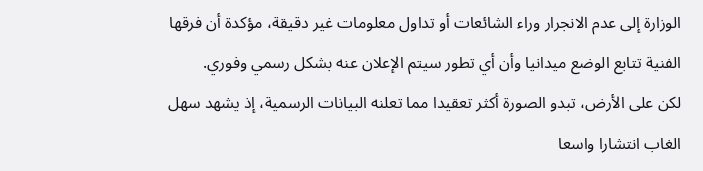الوزارة إلى عدم الانجرار وراء الشائعات أو تداول معلومات غير دقيقة، مؤكدة أن فرقها الفنية تتابع الوضع ميدانيا وأن أي تطور سيتم الإعلان عنه بشكل رسمي وفوري.
لكن على الأرض، تبدو الصورة أكثر تعقيدا مما تعلنه البيانات الرسمية، إذ يشهد سهل الغاب انتشارا واسعا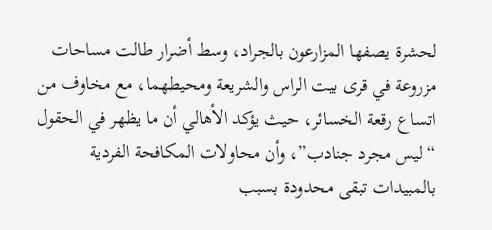لحشرة يصفها المزارعون بالجراد، وسط أضرار طالت مساحات مزروعة في قرى بيت الراس والشريعة ومحيطهما، مع مخاوف من اتساع رقعة الخسائر، حيث يؤكد الأهالي أن ما يظهر في الحقول “ليس مجرد جنادب”، وأن محاولات المكافحة الفردية بالمبيدات تبقى محدودة بسبب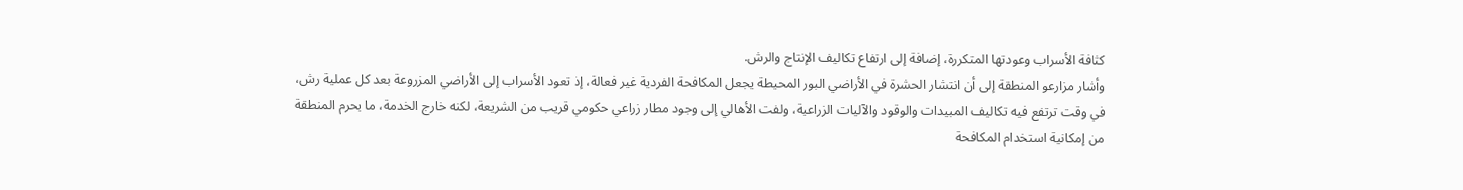كثافة الأسراب وعودتها المتكررة، إضافة إلى ارتفاع تكاليف الإنتاج والرش.
وأشار مزارعو المنطقة إلى أن انتشار الحشرة في الأراضي البور المحيطة يجعل المكافحة الفردية غير فعالة، إذ تعود الأسراب إلى الأراضي المزروعة بعد كل عملية رش، في وقت ترتفع فيه تكاليف المبيدات والوقود والآليات الزراعية، ولفت الأهالي إلى وجود مطار زراعي حكومي قريب من الشريعة، لكنه خارج الخدمة، ما يحرم المنطقة من إمكانية استخدام المكافحة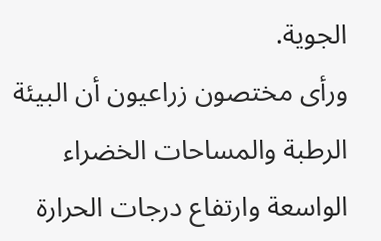الجوية.
ورأى مختصون زراعيون أن البيئة الرطبة والمساحات الخضراء الواسعة وارتفاع درجات الحرارة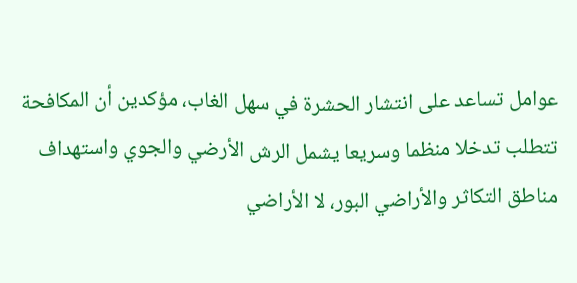عوامل تساعد على انتشار الحشرة في سهل الغاب، مؤكدين أن المكافحة تتطلب تدخلا منظما وسريعا يشمل الرش الأرضي والجوي واستهداف مناطق التكاثر والأراضي البور، لا الأراضي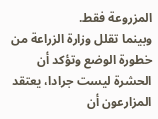المزروعة فقط.
وبينما تقلل وزارة الزراعة من خطورة الوضع وتؤكد أن الحشرة ليست جرادا، يعتقد المزارعون أن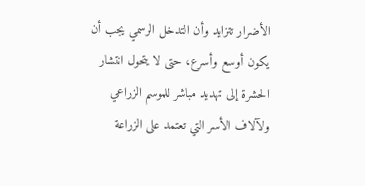الأضرار تتزايد وأن التدخل الرسمي يجب أن يكون أوسع وأسرع، حتى لا يتحول انتشار الحشرة إلى تهديد مباشر للموسم الزراعي ولآلاف الأسر التي تعتمد على الزراعة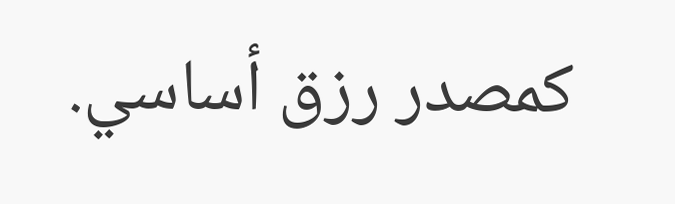كمصدر رزق أساسي.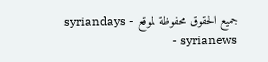جميع الحقوق محفوظة لموقع syriandays - syrianews -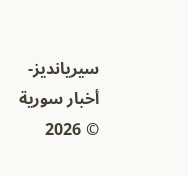سيريانديز- أخبار سورية © 2026